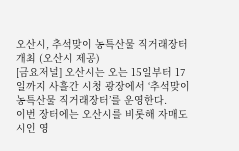오산시, 추석맞이 농특산물 직거래장터 개최 (오산시 제공)
[금요저널] 오산시는 오는 15일부터 17일까지 사흘간 시청 광장에서 ‘추석맞이 농특산물 직거래장터’를 운영한다.
이번 장터에는 오산시를 비롯해 자매도시인 영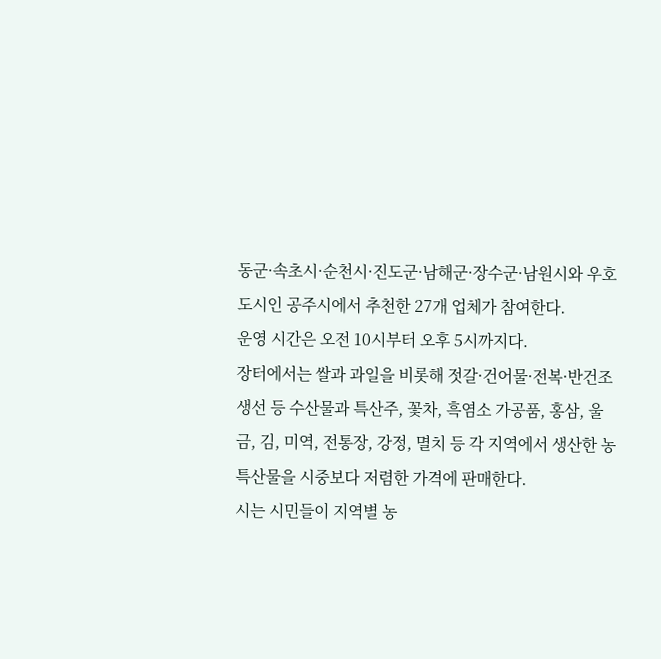동군·속초시·순천시·진도군·남해군·장수군·남원시와 우호도시인 공주시에서 추천한 27개 업체가 참여한다.
운영 시간은 오전 10시부터 오후 5시까지다.
장터에서는 쌀과 과일을 비롯해 젓갈·건어물·전복·반건조 생선 등 수산물과 특산주, 꽃차, 흑염소 가공품, 홍삼, 울금, 김, 미역, 전통장, 강정, 멸치 등 각 지역에서 생산한 농특산물을 시중보다 저렴한 가격에 판매한다.
시는 시민들이 지역별 농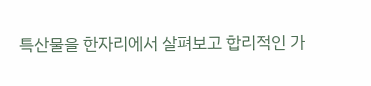특산물을 한자리에서 살펴보고 합리적인 가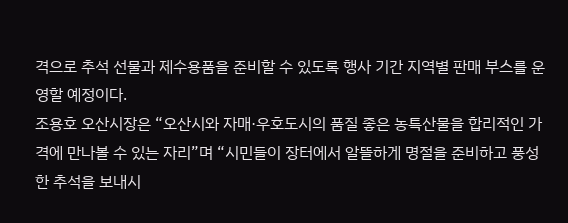격으로 추석 선물과 제수용품을 준비할 수 있도록 행사 기간 지역별 판매 부스를 운영할 예정이다.
조용호 오산시장은 “오산시와 자매·우호도시의 품질 좋은 농특산물을 합리적인 가격에 만나볼 수 있는 자리”며 “시민들이 장터에서 알뜰하게 명절을 준비하고 풍성한 추석을 보내시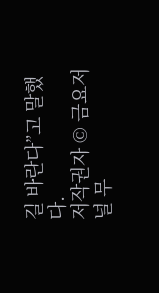길 바란다”고 말했다.
저작권자 © 금요저널 무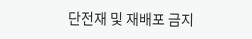단전재 및 재배포 금지